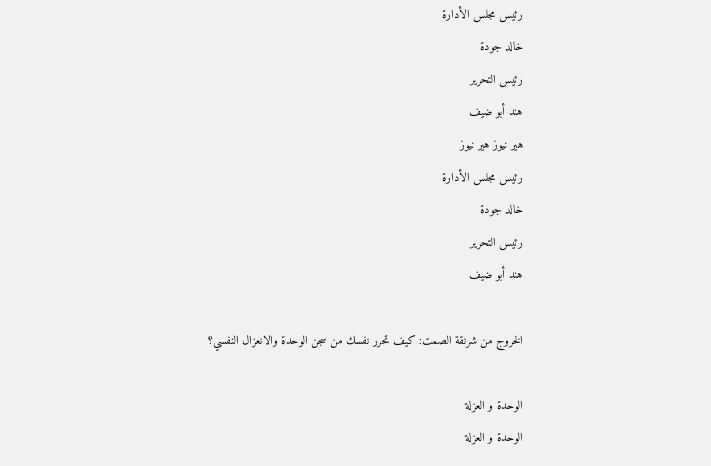رئيس مجلس الأدارة
خالد جودة
رئيس التحرير
هند أبو ضيف
هير نيوز هير نيوز
رئيس مجلس الأدارة
خالد جودة
رئيس التحرير
هند أبو ضيف

الخروج من شرنقة الصمت: كيف تحرر نفسك من سجن الوحدة والانعزال النفسي؟

الوحدة و العزلة
الوحدة و العزلة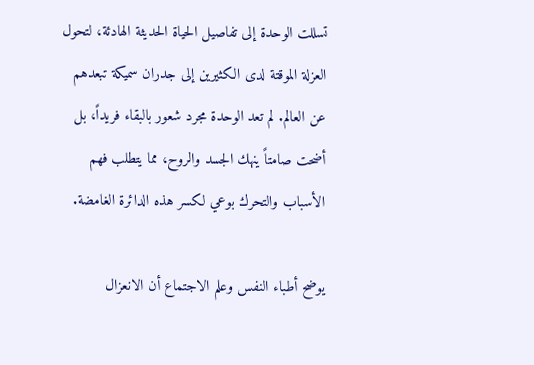تسللت الوحدة إلى تفاصيل الحياة الحديثة الهادئة، لتحول العزلة الموقتة لدى الكثيرين إلى جدران سميكة تبعدهم عن العالم. لم تعد الوحدة مجرد شعور بالبقاء فريداً، بل أضحت صامتاً ينهك الجسد والروح، مما يتطلب فهم الأسباب والتحرك بوعي لكسر هذه الدائرة الغامضة.

يوضح أطباء النفس وعلم الاجتماع أن الانعزال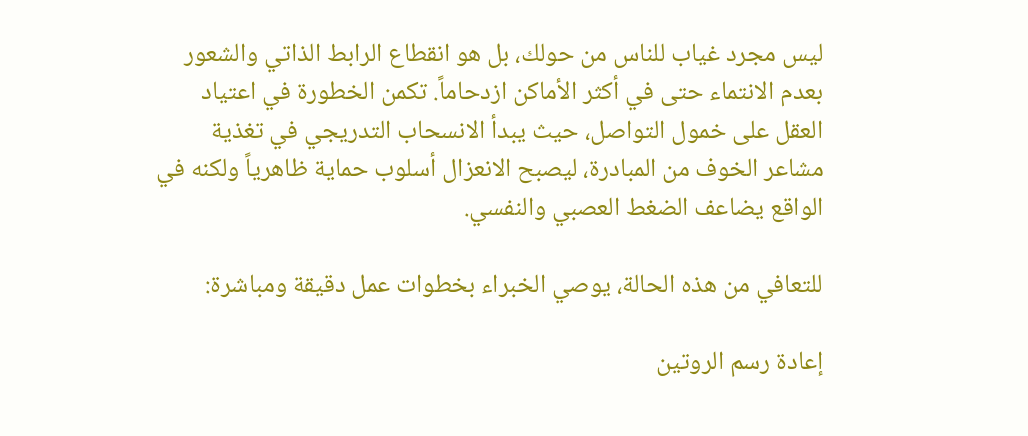ليس مجرد غياب للناس من حولك، بل هو انقطاع الرابط الذاتي والشعور بعدم الانتماء حتى في أكثر الأماكن ازدحاماً. تكمن الخطورة في اعتياد العقل على خمول التواصل، حيث يبدأ الانسحاب التدريجي في تغذية مشاعر الخوف من المبادرة، ليصبح الانعزال أسلوب حماية ظاهرياً ولكنه في الواقع يضاعف الضغط العصبي والنفسي.

للتعافي من هذه الحالة، يوصي الخبراء بخطوات عمل دقيقة ومباشرة:

إعادة رسم الروتين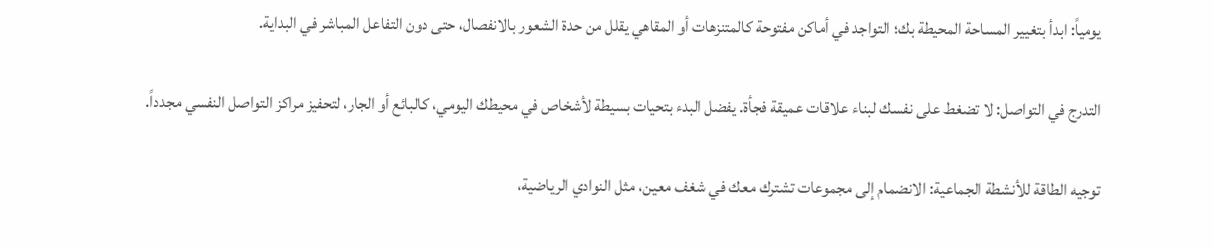يومياً: ابدأ بتغيير المساحة المحيطة بك؛ التواجد في أماكن مفتوحة كالمتنزهات أو المقاهي يقلل من حدة الشعور بالانفصال، حتى دون التفاعل المباشر في البداية.

التدرج في التواصل: لا تضغط على نفسك لبناء علاقات عميقة فجأة. يفضل البدء بتحيات بسيطة لأشخاص في محيطك اليومي، كالبائع أو الجار، لتحفيز مراكز التواصل النفسي مجدداً.

توجيه الطاقة للأنشطة الجماعية: الانضمام إلى مجموعات تشترك معك في شغف معين، مثل النوادي الرياضية،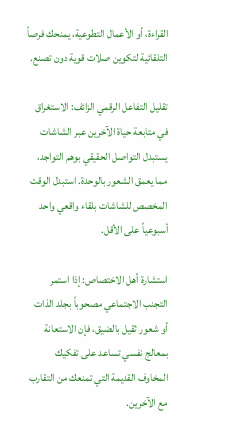القراءة، أو الأعمال التطوعية، يمنحك فرصاً التلقائية لتكوين صلات قوية دون تصنع.

تقليل التفاعل الرقمي الزائف: الاستغراق في متابعة حياة الآخرين عبر الشاشات يستبدل التواصل الحقيقي بوهم التواجد، مما يعمق الشعور بالوحدة. استبدل الوقت المخصص للشاشات بلقاء واقعي واحد أسبوعياً على الأقل.

استشارة أهل الاختصاص: إذا استمر التجنب الاجتماعي مصحوباً بجلد الذات أو شعور ثقيل بالضيق، فإن الاستعانة بمعالج نفسي تساعد على تفكيك المخاوف القديمة التي تمنعك من التقارب مع الآخرين.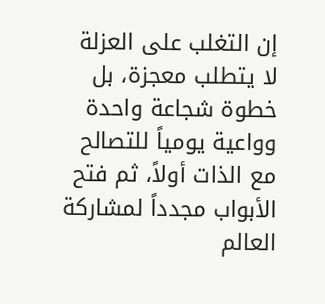إن التغلب على العزلة لا يتطلب معجزة، بل خطوة شجاعة واحدة وواعية يومياً للتصالح مع الذات أولاً، ثم فتح الأبواب مجدداً لمشاركة العالم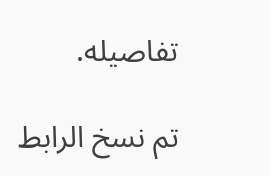تفاصيله.

تم نسخ الرابط